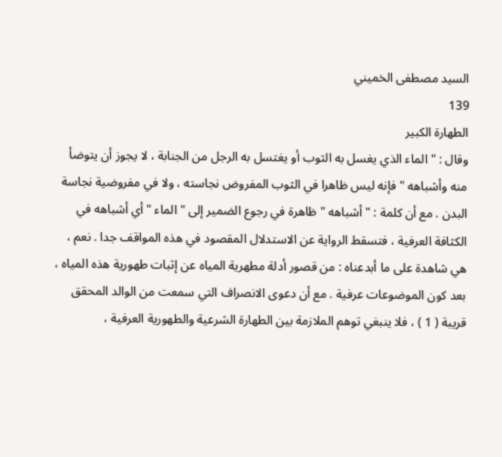السيد مصطفى الخميني
139
الطهارة الكبير
وقال : " الماء الذي يغسل به الثوب أو يغتسل به الرجل من الجنابة ، لا يجوز أن يتوضأ منه وأشباهه " فإنه ليس ظاهرا في الثوب المفروض نجاسته ، ولا في مفروضية نجاسة البدن . مع أن كلمة : " أشباهه " ظاهرة في رجوع الضمير إلى " الماء " أي أشباهه في الكثافة العرفية ، فتسقط الرواية عن الاستدلال المقصود في هذه المواقف جدا . نعم ، هي شاهدة على ما أبدعناه : من قصور أدلة مطهرية المياه عن إثبات طهورية هذه المياه ، بعد كون الموضوعات عرفية . مع أن دعوى الانصراف التي سمعت من الوالد المحقق قريبة ( 1 ) ، فلا ينبغي توهم الملازمة بين الطهارة الشرعية والطهورية العرفية ،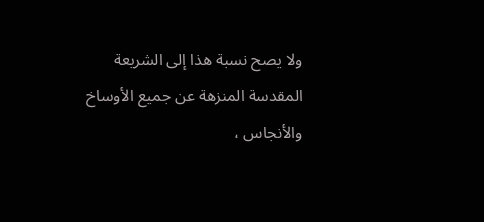ولا يصح نسبة هذا إلى الشريعة المقدسة المنزهة عن جميع الأوساخ والأنجاس ،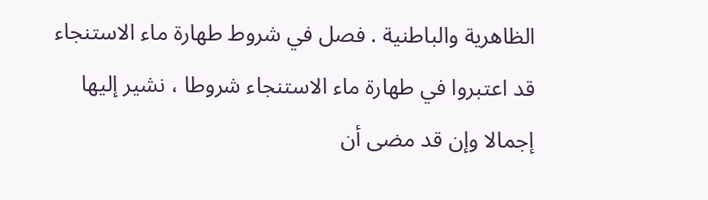الظاهرية والباطنية . فصل في شروط طهارة ماء الاستنجاء قد اعتبروا في طهارة ماء الاستنجاء شروطا ، نشير إليها إجمالا وإن قد مضى أن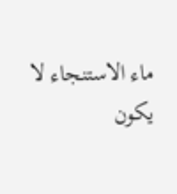ماء الاستنجاء لا يكون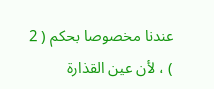عندنا مخصوصا بحكم ( 2 ) ، لأن عين القذارة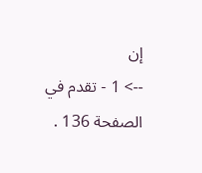إن
--> 1 - تقدم في الصفحة 136 .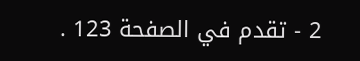2 - تقدم في الصفحة 123 .